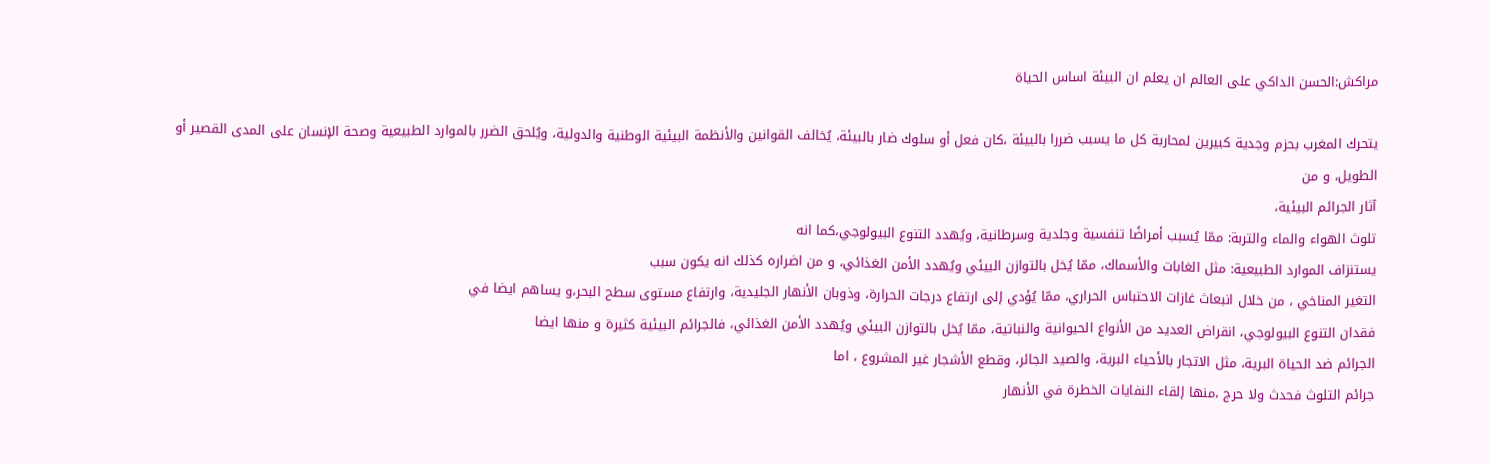مراكش:الحسن الداكي على العالم ان يعلم ان البيئة اساس الحياة

يتحرك المغرب بحزم وجدية كبيرين لمحاربة كل ما يسبب ضررا بالبيئة ،كان فعل أو سلوك ضار بالبيئة، يُخالف القوانين والأنظمة البيئية الوطنية والدولية، ويُلحق الضرر بالموارد الطبيعية وصحة الإنسان على المدى القصير أو الطويل، و من
آثار الجرائم البيئية،
تلوث الهواء والماء والتربة: ممّا يُسبب أمراضًا تنفسية وجلدية وسرطانية، ويُهدد التنوع البيولوجي،كما انه
يستنزاف الموارد الطبيعية: مثل الغابات والأسماك، ممّا يُخل بالتوازن البيئي ويُهدد الأمن الغذائي، و من اضراره كذلك انه يكون سبب
التغير المناخي ، من خلال انبعاث غازات الاحتباس الحراري، ممّا يُؤدي إلى ارتفاع درجات الحرارة، وذوبان الأنهار الجليدية، وارتفاع مستوى سطح البحر،و يساهم ايضا في
فقدان التنوع البيولوجي، انقراض العديد من الأنواع الحيوانية والنباتية، ممّا يُخل بالتوازن البيئي ويُهدد الأمن الغذائي، فالجرائم البيئية كثيرة و منها ايضا
الجرائم ضد الحياة البرية، مثل الاتجار بالأحياء البرية، والصيد الجائر، وقطع الأشجار غير المشروع ، اما
جرائم التلوث فحدث ولا حرج ،منها إلقاء النفايات الخطرة في الأنهار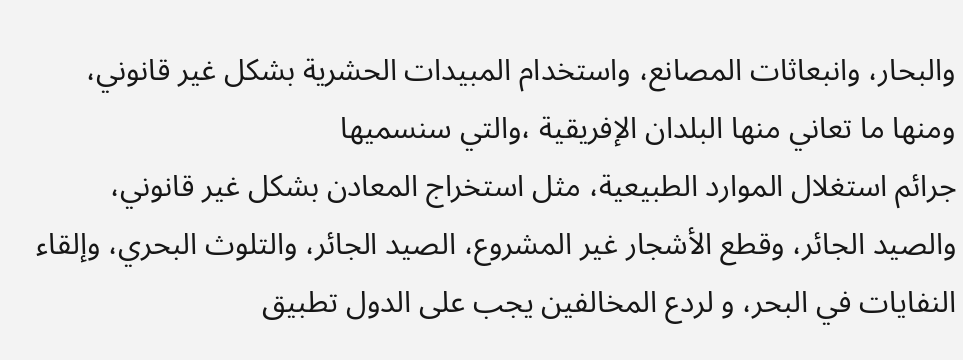والبحار، وانبعاثات المصانع، واستخدام المبيدات الحشرية بشكل غير قانوني، ومنها ما تعاني منها البلدان الإفريقية ،والتي سنسميها
جرائم استغلال الموارد الطبيعية، مثل استخراج المعادن بشكل غير قانوني، والصيد الجائر، وقطع الأشجار غير المشروع، الصيد الجائر، والتلوث البحري، وإلقاء النفايات في البحر، و لردع المخالفين يجب على الدول تطبيق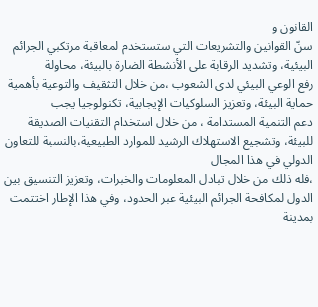القانون و
سنّ القوانين والتشريعات التي ستستخدم لمعاقبة مرتكبي الجرائم البيئية، وتشديد الرقابة على الأنشطة الضارة بالبيئة، محاولة
رفع الوعي البيئي لدى الشعوب ،من خلال التثقيف والتوعية بأهمية حماية البيئة، وتعزيز السلوكيات الإيجابية، تكنولوجيا يجب
دعم التنمية المستدامة ، من خلال استخدام التقنيات الصديقة للبيئة، وتشجيع الاستهلاك الرشيد للموارد الطبيعية،بالنسبة للتعاون الدولي في هذا المجال
،فله ذلك من خلال تبادل المعلومات والخبرات، وتعزيز التنسيق بين الدول لمكافحة الجرائم البيئية عبر الحدود، وفي هذا الإطار اختتمت بمدينة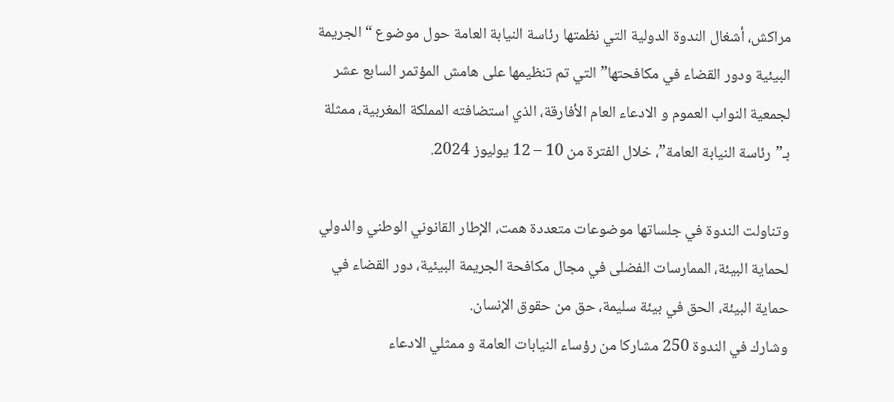مراكش، أشغال الندوة الدولية التي نظمتها رئاسة النيابة العامة حول موضوع “الجريمة البيئية ودور القضاء في مكافحتها” التي تم تنظيمها على هامش المؤتمر السابع عشر لجمعية النواب العموم و الادعاء العام الأفارقة، الذي استضافته المملكة المغربية، ممثلة بـ”رئاسة النيابة العامة”، خلال الفترة من 10 – 12 يوليوز 2024.

وتناولت الندوة في جلساتها موضوعات متعددة همت، الإطار القانوني الوطني والدولي لحماية البيئة، الممارسات الفضلى في مجال مكافحة الجريمة البيئية، دور القضاء في حماية البيئة، الحق في بيئة سليمة، حق من حقوق الإنسان.
وشارك في الندوة 250 مشاركا من رؤساء النيابات العامة و ممثلي الادعاء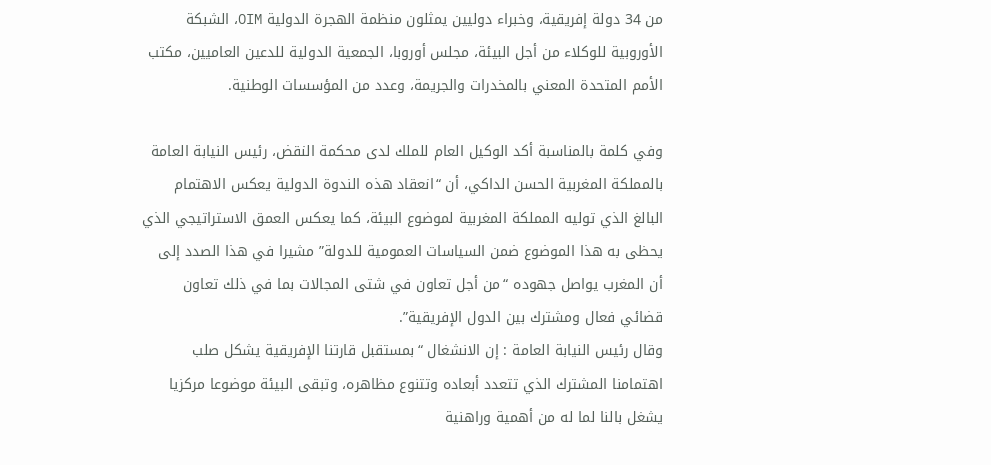من 34 دولة إفريقية، وخبراء دوليين يمثلون منظمة الهجرة الدولية OIM، الشبكة الأوروبية للوكلاء من أجل البيئة، مجلس أوروبا، الجمعية الدولية للدعين العاميين، مكتب الأمم المتحدة المعني بالمخدرات والجريمة، وعدد من المؤسسات الوطنية.

وفي كلمة بالمناسبة أكد الوكيل العام للملك لدى محكمة النقض، رئيس النيابة العامة بالمملكة المغربية الحسن الداكي، أن “انعقاد هذه الندوة الدولية يعكس الاهتمام البالغ الذي توليه المملكة المغربية لموضوع البيئة، كما يعكس العمق الاستراتيجي الذي يحظى به هذا الموضوع ضمن السياسات العمومية للدولة” مشيرا في هذا الصدد إلى أن المغرب يواصل جهوده “من أجل تعاون في شتى المجالات بما في ذلك تعاون قضائي فعال ومشترك بين الدول الإفريقية”.
وقال رئيس النيابة العامة : إن الانشغال “بمستقبل قارتنا الإفريقية يشكل صلب اهتمامنا المشترك الذي تتعدد أبعاده وتتنوع مظاهره، وتبقى البيئة موضوعا مركزيا يشغل بالنا لما له من أهمية وراهنية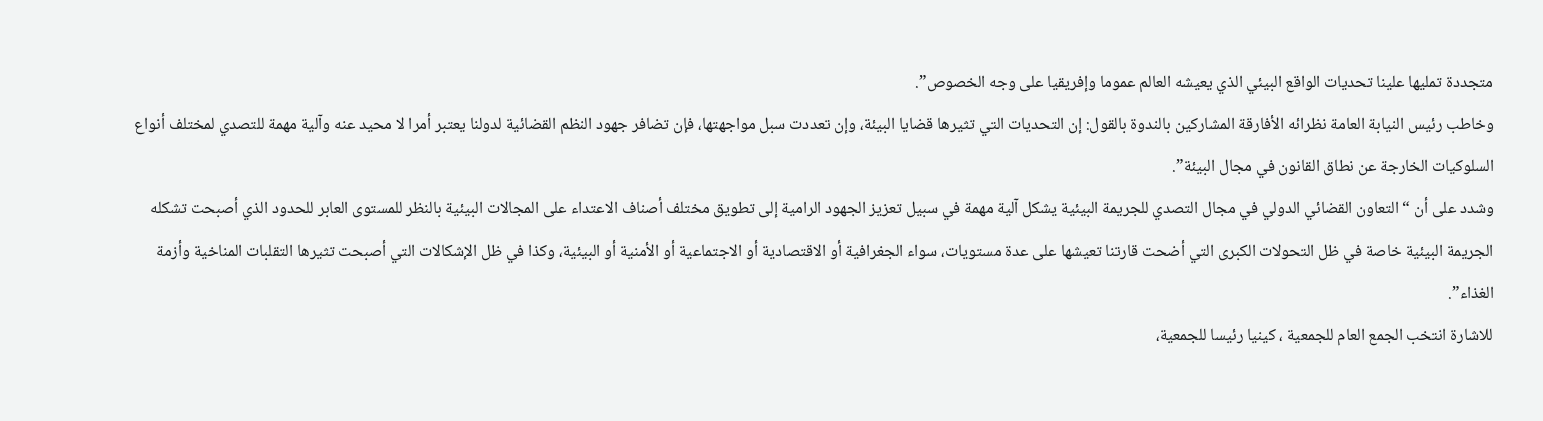متجددة تمليها علينا تحديات الواقع البيئي الذي يعيشه العالم عموما وإفريقيا على وجه الخصوص”.
وخاطب رئيس النيابة العامة نظرائه الأفارقة المشاركين بالندوة بالقول: إن التحديات التي تثيرها قضايا البيئة، وإن تعددت سبل مواجهتها، فإن تضافر جهود النظم القضائية لدولنا يعتبر أمرا لا محيد عنه وآلية مهمة للتصدي لمختلف أنواع السلوكيات الخارجة عن نطاق القانون في مجال البيئة”.
وشدد على أن “التعاون القضائي الدولي في مجال التصدي للجريمة البيئية يشكل آلية مهمة في سبيل تعزيز الجهود الرامية إلى تطويق مختلف أصناف الاعتداء على المجالات البيئية بالنظر للمستوى العابر للحدود الذي أصبحت تشكله الجريمة البيئية خاصة في ظل التحولات الكبرى التي أضحت قارتنا تعيشها على عدة مستويات، سواء الجغرافية أو الاقتصادية أو الاجتماعية أو الأمنية أو البيئية، وكذا في ظل الإشكالات التي أصبحت تثيرها التقلبات المناخية وأزمة الغذاء”.
للاشارة انتخب الجمع العام للجمعية ، كينيا رئيسا للجمعية،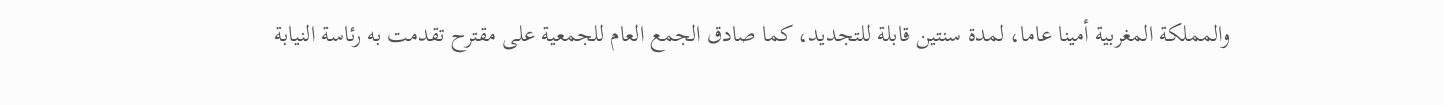والمملكة المغربية أمينا عاما، لمدة سنتين قابلة للتجديد، كما صادق الجمع العام للجمعية على مقترح تقدمت به رئاسة النيابة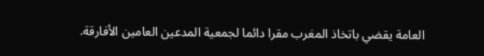العامة يقضي باتخاذ المغرب مقرا دائما لجمعية المدعين العامين الأفارقة.